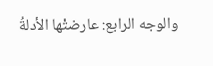والوجه الرابع: عارضتْها الأدلةُ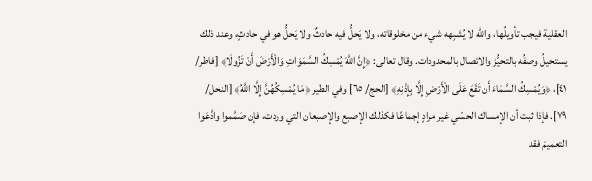العقلية فيجب تأويلُها، والله لا يُشبِهه شيء من مخلوقاته، ولا يَحلُّ فيه حادثٌ ولا يَحلُّ هو في حادثٍ، وعند ذلك يستحيلُ وصفُه بالتحيُّز والاتصال بالمحدودات. وقال تعالى: ﴿إِنَّ اللَّهَ يُمْسِكُ السَّمَوَاتِ وَالْأَرْضَ أَنْ تَزُولَا﴾ [فاطر/ ٤١]، ﴿وَيُمْسِكُ السَّمَاءَ أَن تَقَعَ عَلَى الْأَرْضِ إِلَّا بِإِذْنِهِ﴾ [الحج/ ٦٥] وفي الطير ﴿مَا يُمْسِكُهُنَّ إِلَّا اللَّهُ﴾ [النحل/ ٧٩]. فإذا ثبت أن الإمساك الحسّي غير مرادٍ إجماعًا فكذلك الإصبع والإصبعان التي وردت، فإن صَمَّموا وادَّعَوا التعميمَ فقد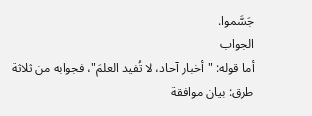جَسَّموا.
الجواب
أما قوله: "أخبار آحاد، لا تُفيد العلمَ"، فجوابه من ثلاثة طرق: بيان موافقة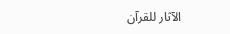الآثار للقرآن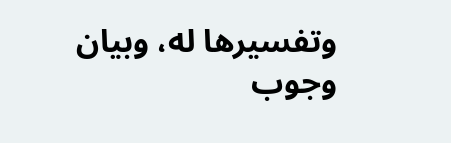وتفسيرها له، وبيان وجوب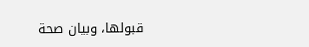قبولها، وبيان صحة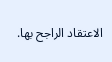الاعتقاد الراجح بها.